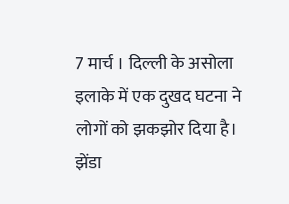7 मार्च । दिल्ली के असोला इलाके में एक दुखद घटना ने लोगों को झकझोर दिया है। झेंडा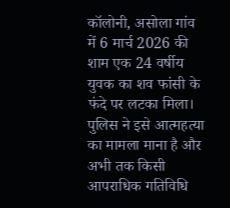कॉलोनी, असोला गांव में 6 मार्च 2026 की शाम एक 24 वर्षीय युवक का शव फांसी के फंदे पर लटका मिला। पुलिस ने इसे आत्महत्या का मामला माना है और अभी तक किसी आपराधिक गतिविधि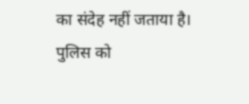का संदेह नहीं जताया है।
पुलिस को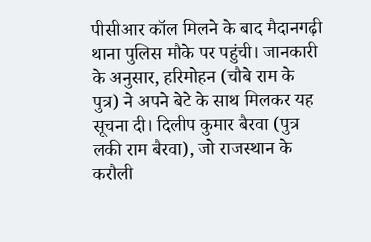पीसीआर कॉल मिलने के बाद मैदानगढ़ी थाना पुलिस मौके पर पहुंची। जानकारी के अनुसार, हरिमोहन (चौबे राम के पुत्र) ने अपने बेटे के साथ मिलकर यह सूचना दी। दिलीप कुमार बैरवा (पुत्र लकी राम बैरवा), जो राजस्थान के करौली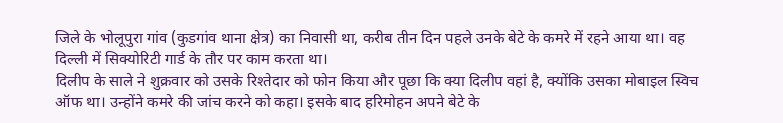जिले के भोलूपुरा गांव (कुडगांव थाना क्षेत्र) का निवासी था, करीब तीन दिन पहले उनके बेटे के कमरे में रहने आया था। वह दिल्ली में सिक्योरिटी गार्ड के तौर पर काम करता था।
दिलीप के साले ने शुक्रवार को उसके रिश्तेदार को फोन किया और पूछा कि क्या दिलीप वहां है, क्योंकि उसका मोबाइल स्विच ऑफ था। उन्होंने कमरे की जांच करने को कहा। इसके बाद हरिमोहन अपने बेटे के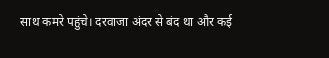साथ कमरे पहुंचे। दरवाजा अंदर से बंद था और कई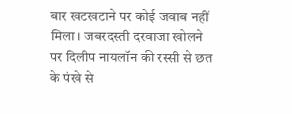बार खटखटाने पर कोई जवाब नहीं मिला। जबरदस्ती दरवाजा खोलने पर दिलीप नायलॉन की रस्सी से छत के पंखे से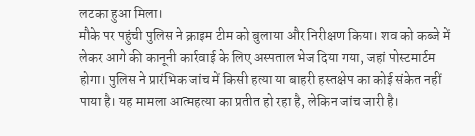लटका हुआ मिला।
मौके पर पहुंची पुलिस ने क्राइम टीम को बुलाया और निरीक्षण किया। शव को कब्जे में लेकर आगे की कानूनी कार्रवाई के लिए अस्पताल भेज दिया गया, जहां पोस्टमार्टम होगा। पुलिस ने प्रारंभिक जांच में किसी हत्या या बाहरी हस्तक्षेप का कोई संकेत नहीं पाया है। यह मामला आत्महत्या का प्रतीत हो रहा है, लेकिन जांच जारी है।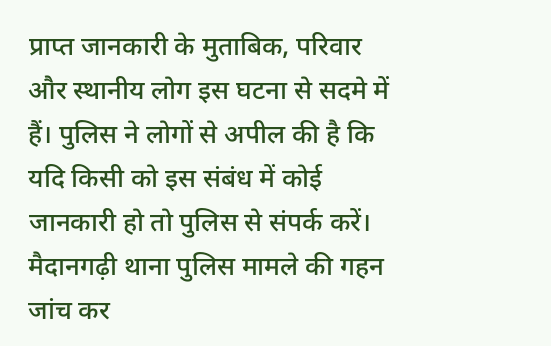प्राप्त जानकारी के मुताबिक, परिवार और स्थानीय लोग इस घटना से सदमे में हैं। पुलिस ने लोगों से अपील की है कि यदि किसी को इस संबंध में कोई जानकारी हो तो पुलिस से संपर्क करें। मैदानगढ़ी थाना पुलिस मामले की गहन जांच कर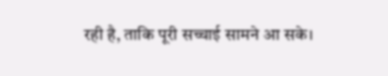रही है, ताकि पूरी सच्चाई सामने आ सके।